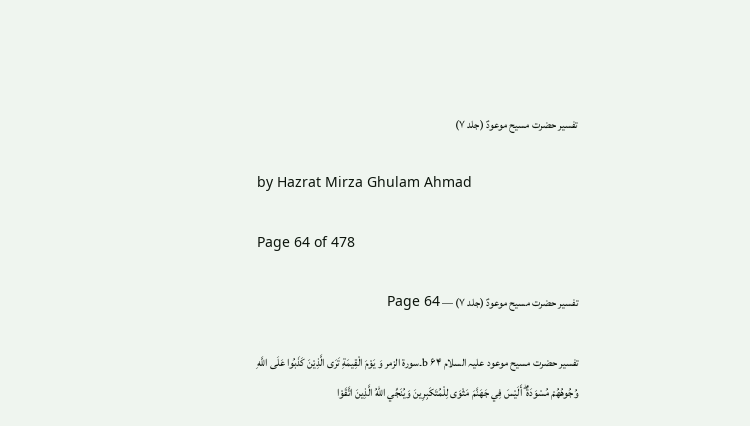تفسیر حضرت مسیح موعودؑ (جلد ۷)

by Hazrat Mirza Ghulam Ahmad

Page 64 of 478

تفسیر حضرت مسیح موعودؑ (جلد ۷) — Page 64

تفسیر حضرت مسیح موعود علیہ السلام ۶۴ b۔سورة الزمر وَ يَوْمَ الْقِيمَةِ تَرَى الَّذِيْنَ كَذَبُوا عَلَى اللَّهِ وُجُوهُهُمْ مُسْوَدَةٌ ۖ أَلَيْسَ فِي جَهَنَّمَ مَثْوَى لِلْمُتَكَبِرِينَ وَيُنَجِّي اللهُ الَّذِينَ اتَّقَوْا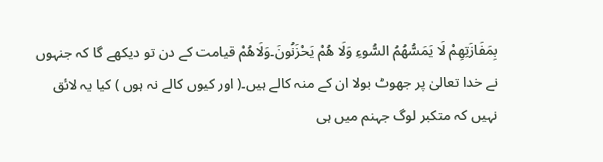بِمَفَازَتِهِمْ لَا يَمَسُّهُمُ السُّوءِ وَلَا هُمْ يَحْزَنُونَ۔وَلَاهُمْ قیامت کے دن تو دیکھے گا کہ جنہوں نے خدا تعالیٰ پر جھوٹ بولا ان کے منہ کالے ہیں۔( اور کیوں کالے نہ ہوں ) کیا یہ لائق نہیں کہ متکبر لوگ جہنم میں ہی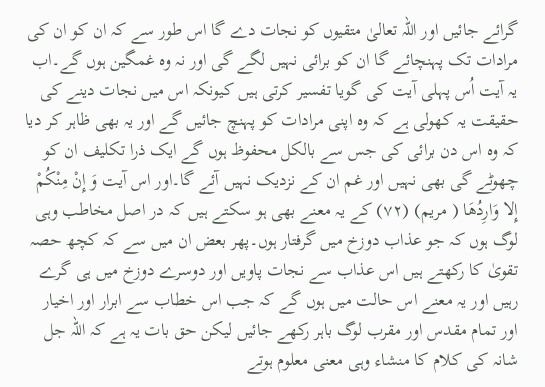گرائے جائیں اور اللہ تعالیٰ متقیوں کو نجات دے گا اس طور سے کہ ان کو ان کی مرادات تک پہنچائے گا ان کو برائی نہیں لگے گی اور نہ وہ غمگین ہوں گے۔اب یہ آیت اُس پہلی آیت کی گویا تفسیر کرتی ہیں کیونکہ اس میں نجات دینے کی حقیقت یہ کھولی ہے کہ وہ اپنی مرادات کو پہنچ جائیں گے اور یہ بھی ظاہر کر دیا کہ وہ اس دن برائی کی جس سے بالکل محفوظ ہوں گے ایک ذرا تکلیف ان کو چھوٹے گی بھی نہیں اور غم ان کے نزدیک نہیں آئے گا۔اور اس آیت وَ إِنْ مِنْكُمْ إِلا وَارِدُهَا ( مریم) (۷۲) کے یہ معنے بھی ہو سکتے ہیں کہ در اصل مخاطب وہی لوگ ہوں کہ جو عذاب دوزخ میں گرفتار ہوں۔پھر بعض ان میں سے کہ کچھ حصہ تقویٰ کا رکھتے ہیں اس عذاب سے نجات پاویں اور دوسرے دوزخ میں ہی گرے رہیں اور یہ معنے اس حالت میں ہوں گے کہ جب اس خطاب سے ابرار اور اخیار اور تمام مقدس اور مقرب لوگ باہر رکھے جائیں لیکن حق بات یہ ہے کہ اللہ جل شانہ کی کلام کا منشاء وہی معنی معلوم ہوتے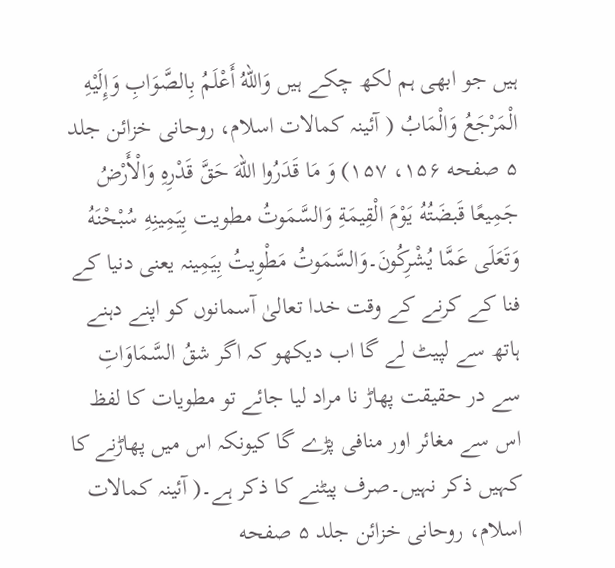ہیں جو ابھی ہم لکھ چکے ہیں وَاللهُ أَعْلَمُ بِالصَّوَابِ وَإِلَيْهِ الْمَرْجَعُ وَالْمَابُ ( آئینہ کمالات اسلام، روحانی خزائن جلد ۵ صفحه ۱۵۶، ۱۵۷) وَ مَا قَدَرُوا اللهَ حَقَّ قَدْرِهِ وَالْأَرْضُ جَمِيعًا قَبضَتُهُ يَوْمَ الْقِيمَةِ وَالسَّمَوتُ مطويت بِيَمِينِهِ سُبْحْنَهُ وَتَعَلَى عَمَّا يُشْرِكُونَ۔وَالسَّمَوتُ مَطْوِيتُ بِيَمِينہ یعنی دنیا کے فنا کے کرنے کے وقت خدا تعالیٰ آسمانوں کو اپنے دہنے ہاتھ سے لپیٹ لے گا اب دیکھو کہ اگر شقُ السَّمَاوَاتِ سے در حقیقت پھاڑ نا مراد لیا جائے تو مطويات کا لفظ اس سے مغائر اور منافی پڑے گا کیونکہ اس میں پھاڑنے کا کہیں ذکر نہیں۔صرف پیٹنے کا ذکر ہے۔( آئینہ کمالات اسلام، روحانی خزائن جلد ۵ صفحه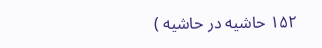۱۵۲ حاشیه در حاشیه )